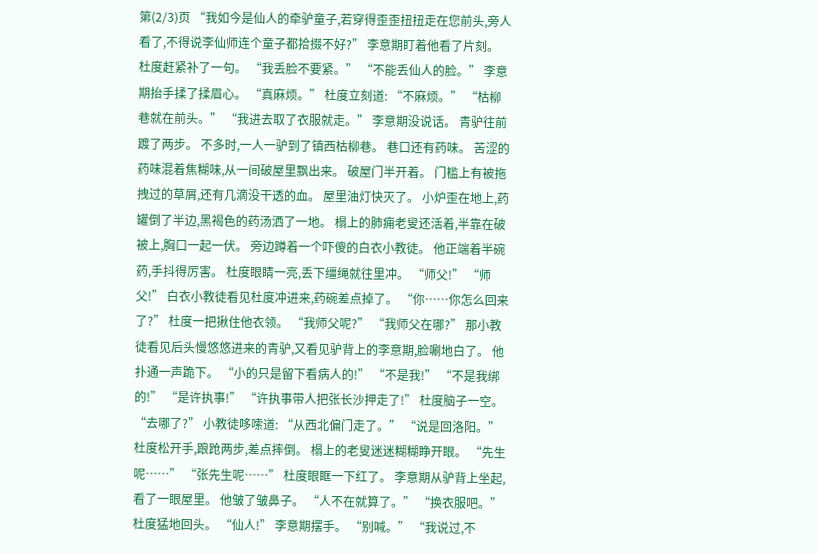第(2/3)页 “我如今是仙人的牵驴童子,若穿得歪歪扭扭走在您前头,旁人看了,不得说李仙师连个童子都拾掇不好?” 李意期盯着他看了片刻。 杜度赶紧补了一句。 “我丢脸不要紧。” “不能丢仙人的脸。” 李意期抬手揉了揉眉心。 “真麻烦。” 杜度立刻道: “不麻烦。” “枯柳巷就在前头。” “我进去取了衣服就走。” 李意期没说话。 青驴往前踱了两步。 不多时,一人一驴到了镇西枯柳巷。 巷口还有药味。 苦涩的药味混着焦糊味,从一间破屋里飘出来。 破屋门半开着。 门槛上有被拖拽过的草屑,还有几滴没干透的血。 屋里油灯快灭了。 小炉歪在地上,药罐倒了半边,黑褐色的药汤洒了一地。 榻上的肺痈老叟还活着,半靠在破被上,胸口一起一伏。 旁边蹲着一个吓傻的白衣小教徒。 他正端着半碗药,手抖得厉害。 杜度眼睛一亮,丢下缰绳就往里冲。 “师父!” “师父!” 白衣小教徒看见杜度冲进来,药碗差点掉了。 “你……你怎么回来了?” 杜度一把揪住他衣领。 “我师父呢?” “我师父在哪?” 那小教徒看见后头慢悠悠进来的青驴,又看见驴背上的李意期,脸唰地白了。 他扑通一声跪下。 “小的只是留下看病人的!” “不是我!” “不是我绑的!” “是许执事!” “许执事带人把张长沙押走了!” 杜度脑子一空。 “去哪了?” 小教徒哆嗦道: “从西北偏门走了。” “说是回洛阳。” 杜度松开手,踉跄两步,差点摔倒。 榻上的老叟迷迷糊糊睁开眼。 “先生呢……” “张先生呢……” 杜度眼眶一下红了。 李意期从驴背上坐起,看了一眼屋里。 他皱了皱鼻子。 “人不在就算了。” “换衣服吧。” 杜度猛地回头。 “仙人!” 李意期摆手。 “别喊。” “我说过,不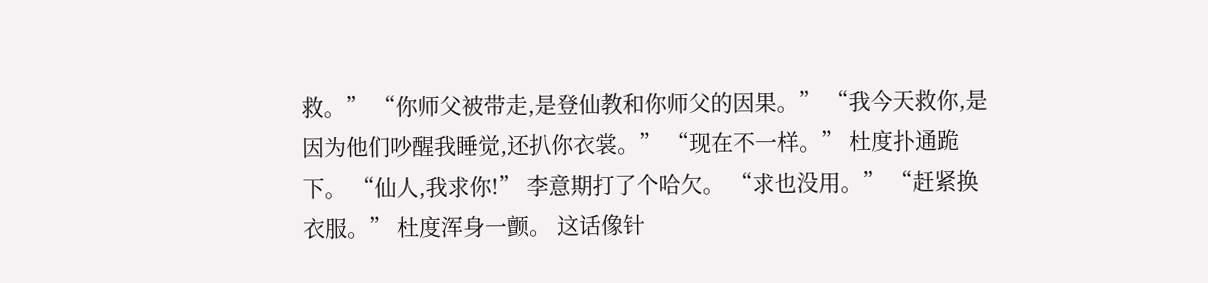救。” “你师父被带走,是登仙教和你师父的因果。” “我今天救你,是因为他们吵醒我睡觉,还扒你衣裳。” “现在不一样。” 杜度扑通跪下。 “仙人,我求你!” 李意期打了个哈欠。 “求也没用。” “赶紧换衣服。” 杜度浑身一颤。 这话像针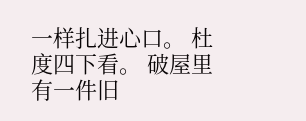一样扎进心口。 杜度四下看。 破屋里有一件旧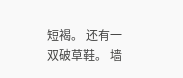短褐。 还有一双破草鞋。 墙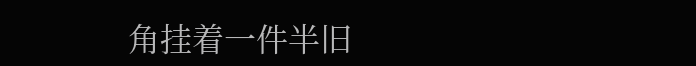角挂着一件半旧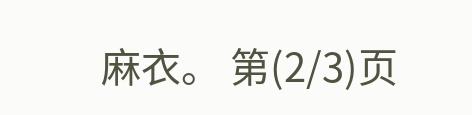麻衣。 第(2/3)页